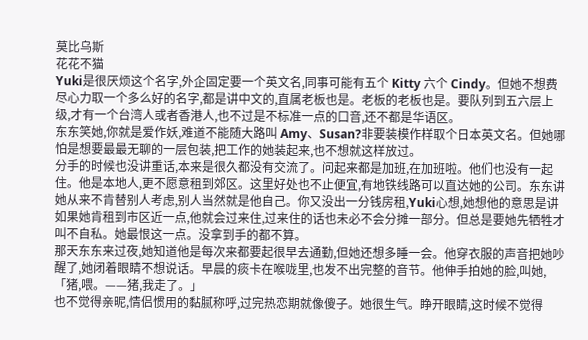莫比乌斯
花花不猫
Yuki是很厌烦这个名字,外企固定要一个英文名,同事可能有五个 Kitty 六个 Cindy。但她不想费尽心力取一个多么好的名字,都是讲中文的,直属老板也是。老板的老板也是。要队列到五六层上级,才有一个台湾人或者香港人,也不过是不标准一点的口音,还不都是华语区。
东东笑她,你就是爱作妖,难道不能随大路叫 Amy、Susan?非要装模作样取个日本英文名。但她哪怕是想要最最无聊的一层包装,把工作的她装起来,也不想就这样放过。
分手的时候也没讲重话,本来是很久都没有交流了。问起来都是加班,在加班啦。他们也没有一起住。他是本地人,更不愿意租到郊区。这里好处也不止便宜,有地铁线路可以直达她的公司。东东讲她从来不肯替别人考虑,别人当然就是他自己。你又没出一分钱房租,Yuki心想,她想他的意思是讲如果她肯租到市区近一点,他就会过来住,过来住的话也未必不会分摊一部分。但总是要她先牺牲才叫不自私。她最恨这一点。没拿到手的都不算。
那天东东来过夜,她知道他是每次来都要起很早去通勤,但她还想多睡一会。他穿衣服的声音把她吵醒了,她闭着眼睛不想说话。早晨的痰卡在喉咙里,也发不出完整的音节。他伸手拍她的脸,叫她,「猪,喂。——猪,我走了。」
也不觉得亲昵,情侣惯用的黏腻称呼,过完热恋期就像傻子。她很生气。睁开眼睛,这时候不觉得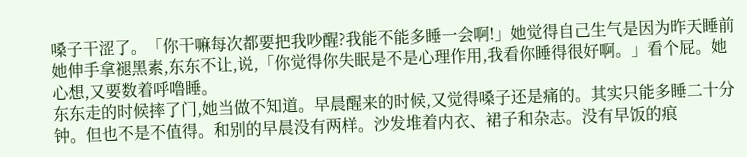嗓子干涩了。「你干嘛每次都要把我吵醒?我能不能多睡一会啊!」她觉得自己生气是因为昨天睡前她伸手拿褪黑素,东东不让,说,「你觉得你失眠是不是心理作用,我看你睡得很好啊。」看个屁。她心想,又要数着呼噜睡。
东东走的时候摔了门,她当做不知道。早晨醒来的时候,又觉得嗓子还是痛的。其实只能多睡二十分钟。但也不是不值得。和别的早晨没有两样。沙发堆着内衣、裙子和杂志。没有早饭的痕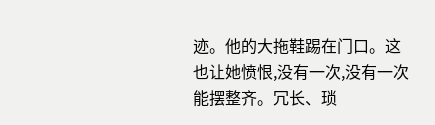迹。他的大拖鞋踢在门口。这也让她愤恨,没有一次,没有一次能摆整齐。冗长、琐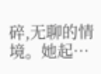碎,无聊的情境。她起…